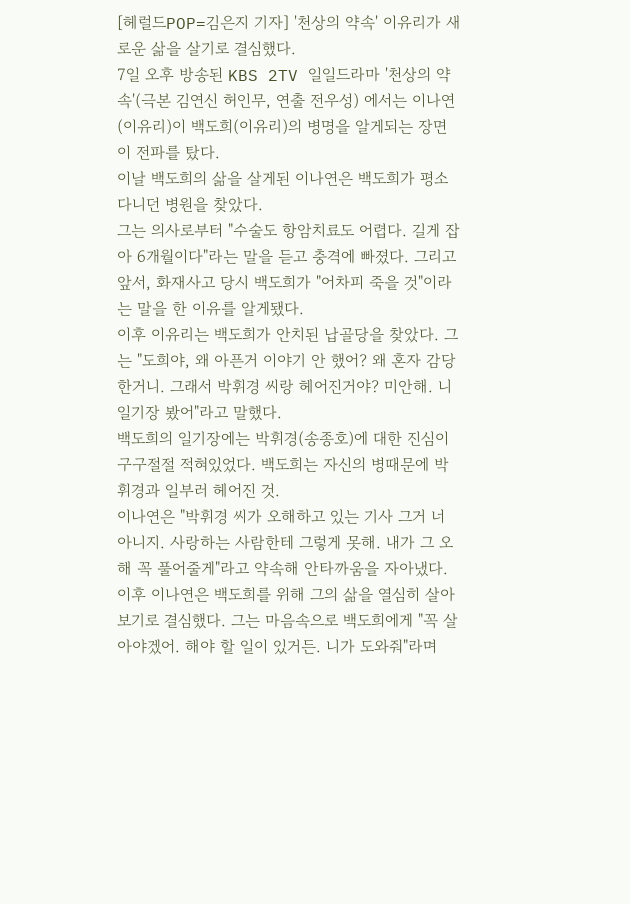[헤럴드POP=김은지 기자] '천상의 약속' 이유리가 새로운 삶을 살기로 결심했다.
7일 오후 방송된 KBS 2TV 일일드라마 '천상의 약속'(극본 김연신 허인무, 연출 전우성) 에서는 이나연(이유리)이 백도희(이유리)의 병명을 알게되는 장면이 전파를 탔다.
이날 백도희의 삶을 살게된 이나연은 백도희가 평소 다니던 병원을 찾았다.
그는 의사로부터 "수술도 항암치료도 어렵다. 길게 잡아 6개월이다"라는 말을 듣고 충격에 빠졌다. 그리고 앞서, 화재사고 당시 백도희가 "어차피 죽을 것"이라는 말을 한 이유를 알게됐다.
이후 이유리는 백도희가 안치된 납골당을 찾았다. 그는 "도희야, 왜 아픈거 이야기 안 했어? 왜 혼자 감당한거니. 그래서 박휘경 씨랑 헤어진거야? 미안해. 니 일기장 봤어"라고 말했다.
백도희의 일기장에는 박휘경(송종호)에 대한 진심이 구구절절 적혀있었다. 백도희는 자신의 병때문에 박휘경과 일부러 헤어진 것.
이나연은 "박휘경 씨가 오해하고 있는 기사 그거 너 아니지. 사랑하는 사람한테 그렇게 못해. 내가 그 오해 꼭 풀어줄게"라고 약속해 안타까움을 자아냈다.
이후 이나연은 백도희를 위해 그의 삶을 열심히 살아보기로 결심했다. 그는 마음속으로 백도희에게 "꼭 살아야겠어. 해야 할 일이 있거든. 니가 도와줘"라며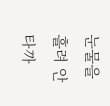눈물을 흘려 안타까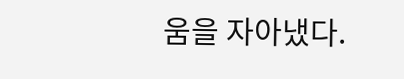움을 자아냈다.